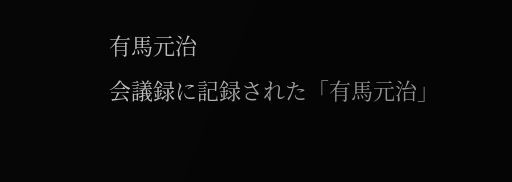有馬元治
会議録に記録された「有馬元治」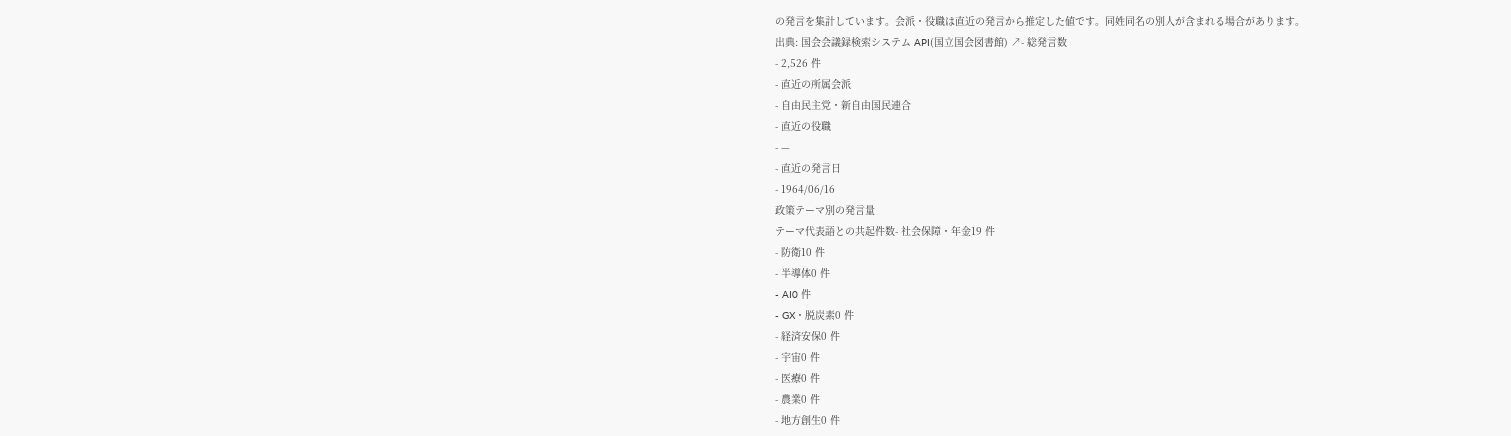の発言を集計しています。会派・役職は直近の発言から推定した値です。同姓同名の別人が含まれる場合があります。
出典: 国会会議録検索システム API(国立国会図書館) ↗- 総発言数
- 2,526 件
- 直近の所属会派
- 自由民主党・新自由国民連合
- 直近の役職
- —
- 直近の発言日
- 1964/06/16
政策テーマ別の発言量
テーマ代表語との共起件数- 社会保障・年金19 件
- 防衛10 件
- 半導体0 件
- AI0 件
- GX・脱炭素0 件
- 経済安保0 件
- 宇宙0 件
- 医療0 件
- 農業0 件
- 地方創生0 件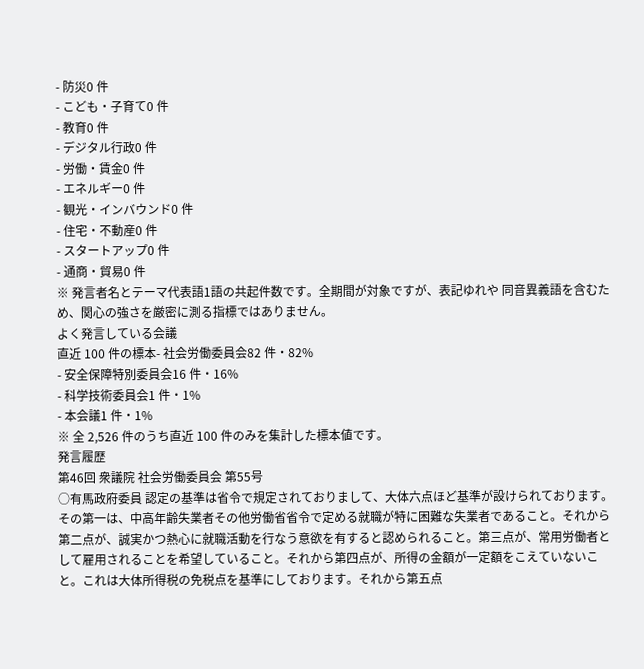- 防災0 件
- こども・子育て0 件
- 教育0 件
- デジタル行政0 件
- 労働・賃金0 件
- エネルギー0 件
- 観光・インバウンド0 件
- 住宅・不動産0 件
- スタートアップ0 件
- 通商・貿易0 件
※ 発言者名とテーマ代表語1語の共起件数です。全期間が対象ですが、表記ゆれや 同音異義語を含むため、関心の強さを厳密に測る指標ではありません。
よく発言している会議
直近 100 件の標本- 社会労働委員会82 件・82%
- 安全保障特別委員会16 件・16%
- 科学技術委員会1 件・1%
- 本会議1 件・1%
※ 全 2,526 件のうち直近 100 件のみを集計した標本値です。
発言履歴
第46回 衆議院 社会労働委員会 第55号
○有馬政府委員 認定の基準は省令で規定されておりまして、大体六点ほど基準が設けられております。その第一は、中高年齢失業者その他労働省省令で定める就職が特に困難な失業者であること。それから第二点が、誠実かつ熱心に就職活動を行なう意欲を有すると認められること。第三点が、常用労働者として雇用されることを希望していること。それから第四点が、所得の金額が一定額をこえていないこと。これは大体所得税の免税点を基準にしております。それから第五点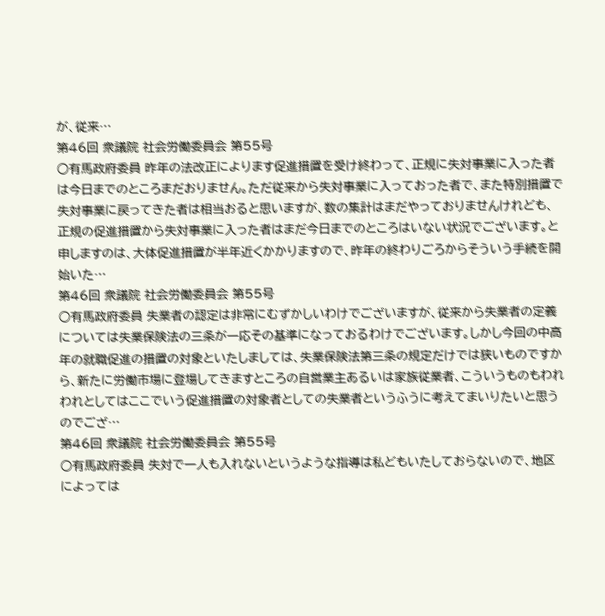が、従来…
第46回 衆議院 社会労働委員会 第55号
○有馬政府委員 昨年の法改正によります促進措置を受け終わって、正規に失対事業に入った者は今日までのところまだおりません。ただ従来から失対事業に入っておった者で、また特別措置で失対事業に戻ってきた者は相当おると思いますが、数の集計はまだやっておりませんけれども、正規の促進措置から失対事業に入った者はまだ今日までのところはいない状況でございます。と申しますのは、大体促進措置が半年近くかかりますので、昨年の終わりごろからそういう手続を開始いた…
第46回 衆議院 社会労働委員会 第55号
○有馬政府委員 失業者の認定は非常にむずかしいわけでございますが、従来から失業者の定義については失業保険法の三条が一応その基準になっておるわけでございます。しかし今回の中高年の就職促進の措置の対象といたしましては、失業保険法第三条の規定だけでは狭いものですから、新たに労働市場に登場してきますところの自営業主あるいは家族従業者、こういうものもわれわれとしてはここでいう促進措置の対象者としての失業者というふうに考えてまいりたいと思うのでござ…
第46回 衆議院 社会労働委員会 第55号
○有馬政府委員 失対で一人も入れないというような指導は私どもいたしておらないので、地区によっては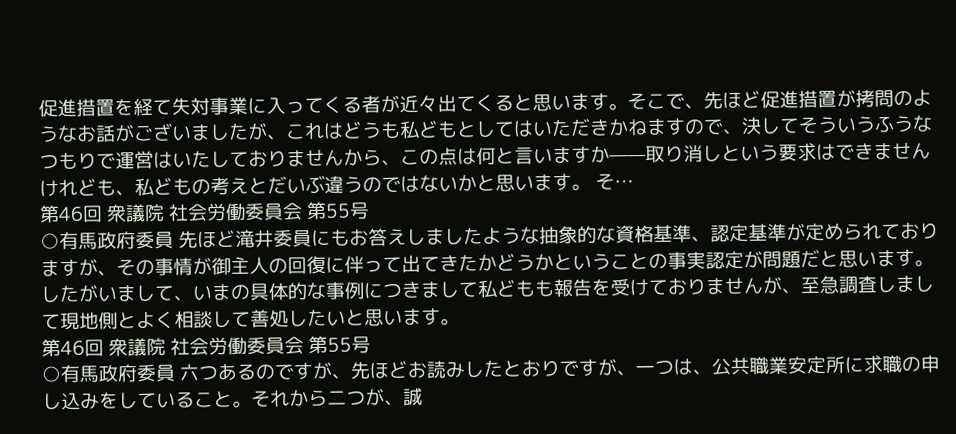促進措置を経て失対事業に入ってくる者が近々出てくると思います。そこで、先ほど促進措置が拷問のようなお話がございましたが、これはどうも私どもとしてはいただきかねますので、決してそういうふうなつもりで運営はいたしておりませんから、この点は何と言いますか——取り消しという要求はできませんけれども、私どもの考えとだいぶ違うのではないかと思います。 そ…
第46回 衆議院 社会労働委員会 第55号
○有馬政府委員 先ほど滝井委員にもお答えしましたような抽象的な資格基準、認定基準が定められておりますが、その事情が御主人の回復に伴って出てきたかどうかということの事実認定が問題だと思います。したがいまして、いまの具体的な事例につきまして私どもも報告を受けておりませんが、至急調査しまして現地側とよく相談して善処したいと思います。
第46回 衆議院 社会労働委員会 第55号
○有馬政府委員 六つあるのですが、先ほどお読みしたとおりですが、一つは、公共職業安定所に求職の申し込みをしていること。それから二つが、誠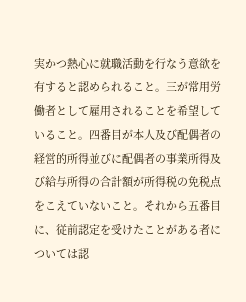実かつ熱心に就職活動を行なう意欲を有すると認められること。三が常用労働者として雇用されることを希望していること。四番目が本人及び配偶者の経営的所得並びに配偶者の事業所得及び給与所得の合計額が所得税の免税点をこえていないこと。それから五番目に、従前認定を受けたことがある者については認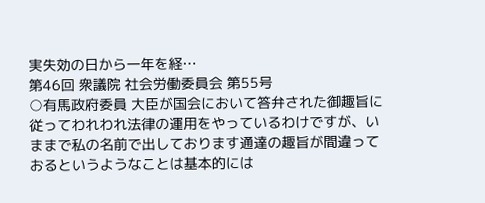実失効の日から一年を経…
第46回 衆議院 社会労働委員会 第55号
○有馬政府委員 大臣が国会において答弁された御趣旨に従ってわれわれ法律の運用をやっているわけですが、いままで私の名前で出しております通達の趣旨が間違っておるというようなことは基本的には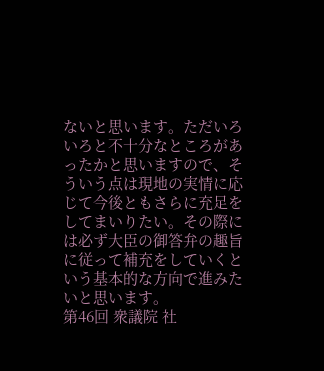ないと思います。ただいろいろと不十分なところがあったかと思いますので、そういう点は現地の実情に応じて今後ともさらに充足をしてまいりたい。その際には必ず大臣の御答弁の趣旨に従って補充をしていくという基本的な方向で進みたいと思います。
第46回 衆議院 社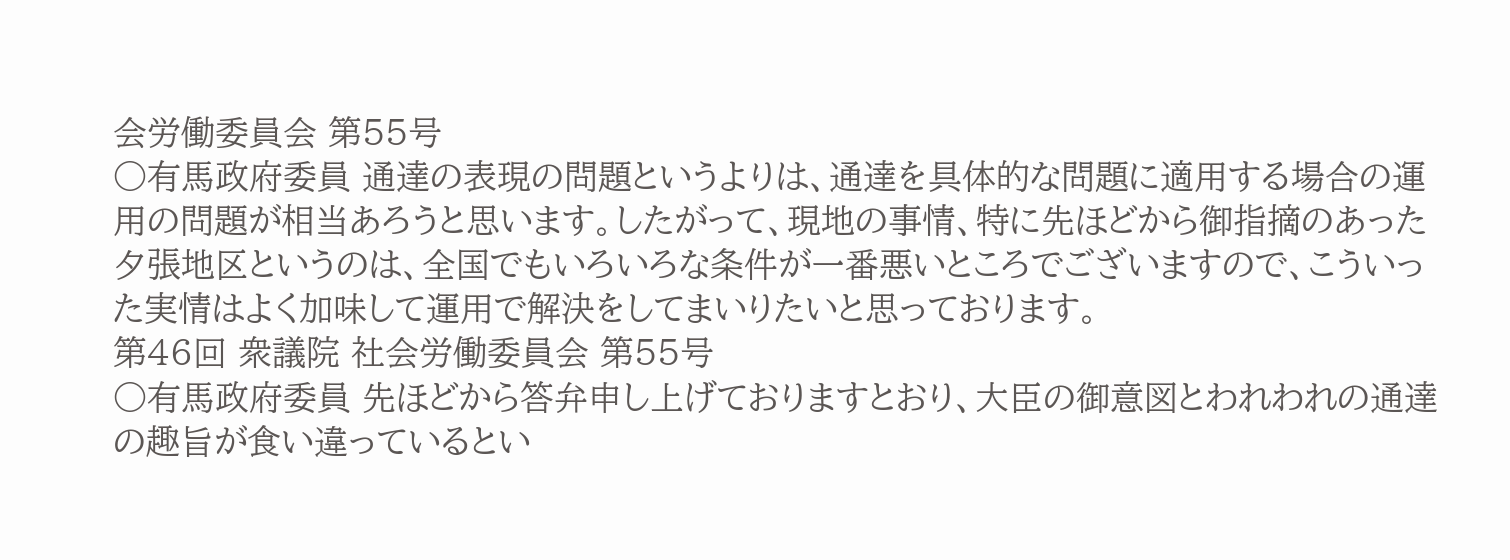会労働委員会 第55号
○有馬政府委員 通達の表現の問題というよりは、通達を具体的な問題に適用する場合の運用の問題が相当あろうと思います。したがって、現地の事情、特に先ほどから御指摘のあった夕張地区というのは、全国でもいろいろな条件が一番悪いところでございますので、こういった実情はよく加味して運用で解決をしてまいりたいと思っております。
第46回 衆議院 社会労働委員会 第55号
○有馬政府委員 先ほどから答弁申し上げておりますとおり、大臣の御意図とわれわれの通達の趣旨が食い違っているとい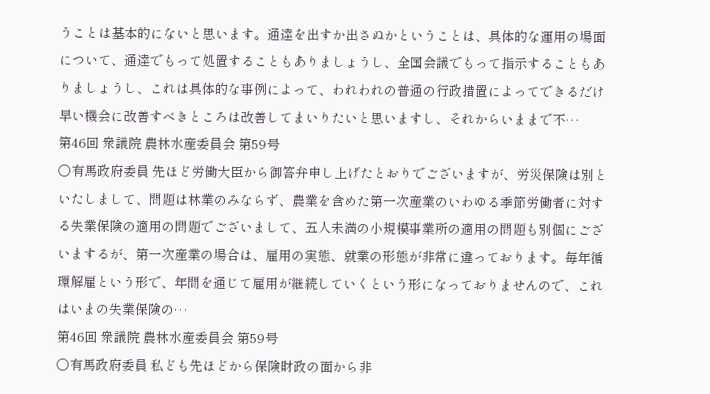うことは基本的にないと思います。通達を出すか出さぬかということは、具体的な運用の場面について、通達でもって処置することもありましょうし、全国会議でもって指示することもありましょうし、これは具体的な事例によって、われわれの普通の行政措置によってできるだけ早い機会に改善すべきところは改善してまいりたいと思いますし、それからいままで不…
第46回 衆議院 農林水産委員会 第59号
○有馬政府委員 先ほど労働大臣から御答弁申し上げたとおりでございますが、労災保険は別といたしまして、問題は林業のみならず、農業を含めた第一次産業のいわゆる季節労働者に対する失業保険の適用の問題でございまして、五人未満の小規模事業所の適用の問題も別個にございまするが、第一次産業の場合は、雇用の実態、就業の形態が非常に違っております。毎年循環解雇という形で、年間を通じて雇用が継続していくという形になっておりませんので、これはいまの失業保険の…
第46回 衆議院 農林水産委員会 第59号
○有馬政府委員 私ども先ほどから保険財政の面から非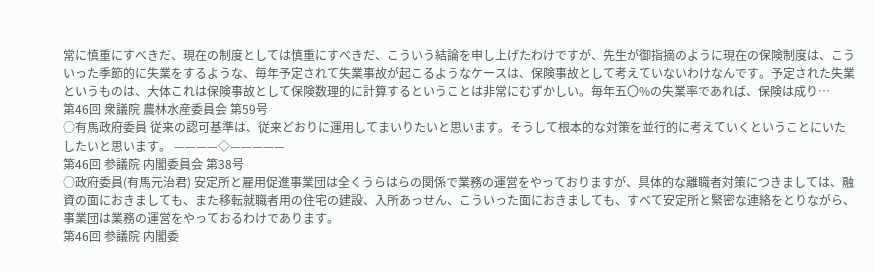常に慎重にすべきだ、現在の制度としては慎重にすべきだ、こういう結論を申し上げたわけですが、先生が御指摘のように現在の保険制度は、こういった季節的に失業をするような、毎年予定されて失業事故が起こるようなケースは、保険事故として考えていないわけなんです。予定された失業というものは、大体これは保険事故として保険数理的に計算するということは非常にむずかしい。毎年五〇%の失業率であれば、保険は成り…
第46回 衆議院 農林水産委員会 第59号
○有馬政府委員 従来の認可基準は、従来どおりに運用してまいりたいと思います。そうして根本的な対策を並行的に考えていくということにいたしたいと思います。 ————◇—————
第46回 参議院 内閣委員会 第38号
○政府委員(有馬元治君) 安定所と雇用促進事業団は全くうらはらの関係で業務の運営をやっておりますが、具体的な離職者対策につきましては、融資の面におきましても、また移転就職者用の住宅の建設、入所あっせん、こういった面におきましても、すべて安定所と緊密な連絡をとりながら、事業団は業務の運営をやっておるわけであります。
第46回 参議院 内閣委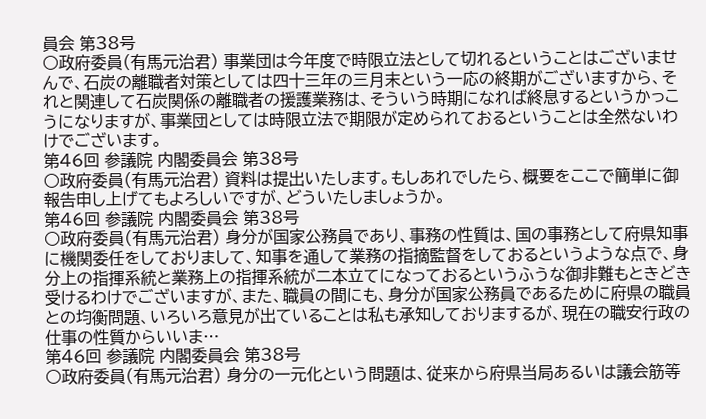員会 第38号
○政府委員(有馬元治君) 事業団は今年度で時限立法として切れるということはございませんで、石炭の離職者対策としては四十三年の三月末という一応の終期がございますから、それと関連して石炭関係の離職者の援護業務は、そういう時期になれば終息するというかっこうになりますが、事業団としては時限立法で期限が定められておるということは全然ないわけでございます。
第46回 参議院 内閣委員会 第38号
○政府委員(有馬元治君) 資料は提出いたします。もしあれでしたら、概要をここで簡単に御報告申し上げてもよろしいですが、どういたしましょうか。
第46回 参議院 内閣委員会 第38号
○政府委員(有馬元治君) 身分が国家公務員であり、事務の性質は、国の事務として府県知事に機関委任をしておりまして、知事を通して業務の指摘監督をしておるというような点で、身分上の指揮系統と業務上の指揮系統が二本立てになっておるというふうな御非難もときどき受けるわけでございますが、また、職員の間にも、身分が国家公務員であるために府県の職員との均衡問題、いろいろ意見が出ていることは私も承知しておりまするが、現在の職安行政の仕事の性質からいいま…
第46回 参議院 内閣委員会 第38号
○政府委員(有馬元治君) 身分の一元化という問題は、従来から府県当局あるいは議会筋等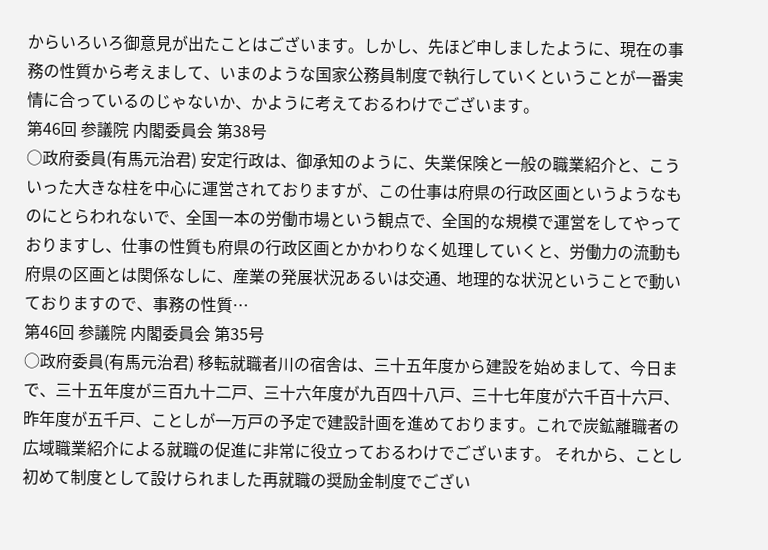からいろいろ御意見が出たことはございます。しかし、先ほど申しましたように、現在の事務の性質から考えまして、いまのような国家公務員制度で執行していくということが一番実情に合っているのじゃないか、かように考えておるわけでございます。
第46回 参議院 内閣委員会 第38号
○政府委員(有馬元治君) 安定行政は、御承知のように、失業保険と一般の職業紹介と、こういった大きな柱を中心に運営されておりますが、この仕事は府県の行政区画というようなものにとらわれないで、全国一本の労働市場という観点で、全国的な規模で運営をしてやっておりますし、仕事の性質も府県の行政区画とかかわりなく処理していくと、労働力の流動も府県の区画とは関係なしに、産業の発展状況あるいは交通、地理的な状況ということで動いておりますので、事務の性質…
第46回 参議院 内閣委員会 第35号
○政府委員(有馬元治君) 移転就職者川の宿舎は、三十五年度から建設を始めまして、今日まで、三十五年度が三百九十二戸、三十六年度が九百四十八戸、三十七年度が六千百十六戸、昨年度が五千戸、ことしが一万戸の予定で建設計画を進めております。これで炭鉱離職者の広域職業紹介による就職の促進に非常に役立っておるわけでございます。 それから、ことし初めて制度として設けられました再就職の奨励金制度でござい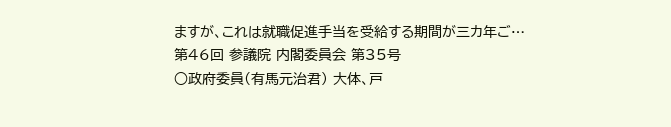ますが、これは就職促進手当を受給する期間が三カ年ご…
第46回 参議院 内閣委員会 第35号
○政府委員(有馬元治君) 大体、戸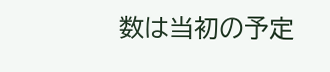数は当初の予定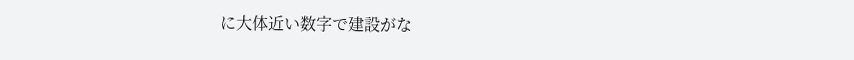に大体近い数字で建設がな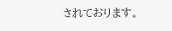されております。